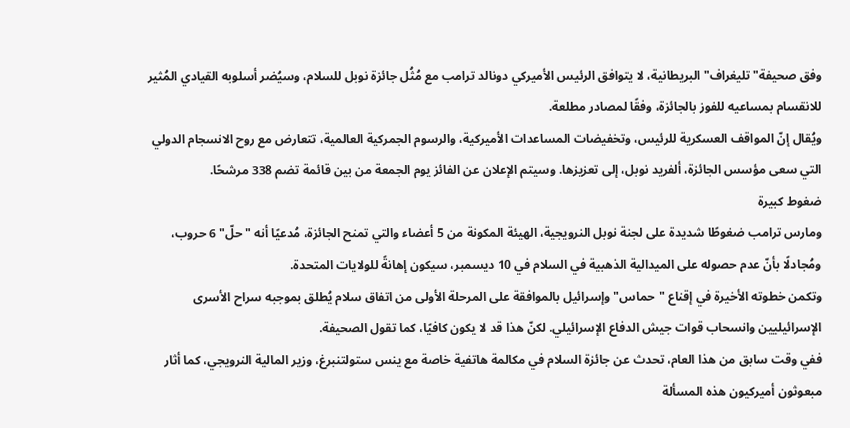وفق صحيفة" تليغراف" البريطانية، لا يتوافق الرئيس الأميركي دونالد ترامب مع مُثُل جائزة نوبل للسلام، وسيُضر أسلوبه القيادي المُثير للانقسام بمساعيه للفوز بالجائزة، وفقًا لمصادر مطلعة.
ويُقال إنّ المواقف العسكرية للرئيس، وتخفيضات المساعدات الأميركية، والرسوم الجمركية العالمية، تتعارض مع روح الانسجام الدولي التي سعى مؤسس الجائزة، ألفريد نوبل، إلى تعزيزها. وسيتم الإعلان عن الفائز يوم الجمعة من بين قائمة تضم 338 مرشحًا.
ضغوط كبيرة
ومارس ترامب ضغوطًا شديدة على لجنة نوبل النرويجية، الهيئة المكونة من 5 أعضاء والتي تمنح الجائزة، مُدعيًا أنه "حلّ" 6 حروب، ومُجادلًا بأنّ عدم حصوله على الميدالية الذهبية في السلام في 10 ديسمبر، سيكون إهانةً للولايات المتحدة.
وتكمن خطوته الأخيرة في إقناع "حماس" وإسرائيل بالموافقة على المرحلة الأولى من اتفاق سلام يُطلق بموجبه سراح الأسرى الإسرائيليين وانسحاب قوات جيش الدفاع الإسرائيلي. لكنّ هذا قد لا يكون كافيًا، كما تقول الصحيفة.
ففي وقت سابق من هذا العام، تحدث عن جائزة السلام في مكالمة هاتفية خاصة مع ينس ستولتنبرغ، وزير المالية النرويجي، كما أثار مبعوثون أميركيون هذه المسألة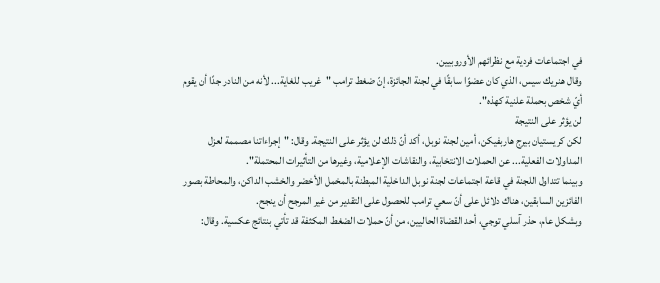في اجتماعات فردية مع نظرائهم الأوروبيين.
وقال هنريك سيس، الذي كان عضوًا سابقًا في لجنة الجائزة، إنّ ضغط ترامب "غريب للغاية... لأنه من النادر جدًا أن يقوم أيّ شخص بحملة علنية كهذه".
لن يؤثر على النتيجة
لكن كريستيان بيرج هاربفيكن، أمين لجنة نوبل، أكد أنّ ذلك لن يؤثر على النتيجة. وقال: "إجراءاتنا مصممة لعزل المداولات الفعلية... عن الحملات الانتخابية، والنقاشات الإعلامية، وغيرها من التأثيرات المحتملة".
وبينما تتداول اللجنة في قاعة اجتماعات لجنة نوبل الداخلية المبطنة بالمخمل الأخضر والخشب الداكن، والمحاطة بصور الفائزين السابقين، هناك دلائل على أنّ سعي ترامب للحصول على التقدير من غير المرجح أن ينجح.
وبشكل عام، حذر آسلي توجي، أحد القضاة الحاليين، من أنّ حملات الضغط المكثفة قد تأتي بنتائج عكسية. وقال: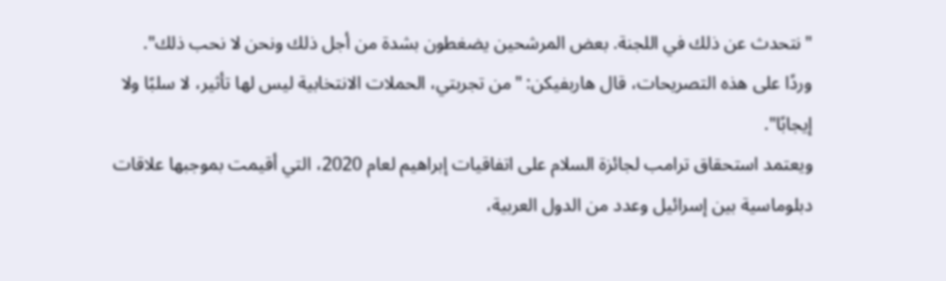"نتحدث عن ذلك في اللجنة. بعض المرشحين يضغطون بشدة من أجل ذلك ونحن لا نحب ذلك".
وردًا على هذه التصريحات، قال هاربفيكن: "من تجربتي، الحملات الانتخابية ليس لها تأثير، لا سلبًا ولا إيجابًا".
ويعتمد استحقاق ترامب لجائزة السلام على اتفاقيات إبراهيم لعام 2020، التي أقيمت بموجبها علاقات دبلوماسية بين إسرائيل وعدد من الدول العربية،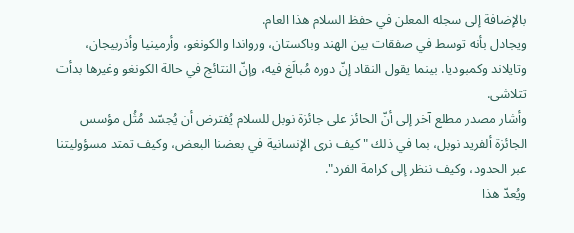بالإضافة إلى سجله المعلن في حفظ السلام هذا العام.
ويجادل بأنه توسط في صفقات بين الهند وباكستان، ورواندا والكونغو، وأرمينيا وأذربيجان، وتايلاند وكمبوديا. بينما يقول النقاد إنّ دوره مُبالَغ فيه، وإنّ النتائج في حالة الكونغو وغيرها بدأت تتلاشى.
وأشار مصدر مطلع آخر إلى أنّ الحائز على جائزة نوبل للسلام يُفترض أن يُجسّد مُثُل مؤسس الجائزة ألفريد نوبل، بما في ذلك "كيف نرى الإنسانية في بعضنا البعض، وكيف تمتد مسؤوليتنا عبر الحدود، وكيف ننظر إلى كرامة الفرد".
ويُعدّ هذا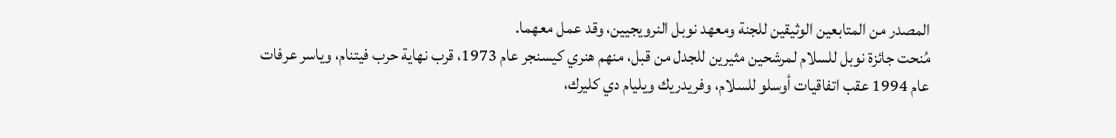المصدر من المتابعين الوثيقين للجنة ومعهد نوبل النرويجيين، وقد عمل معهما.
مُنحت جائزة نوبل للسلام لمرشحين مثيرين للجدل من قبل، منهم هنري كيسنجر عام 1973، قرب نهاية حرب فيتنام، وياسر عرفات عام 1994 عقب اتفاقيات أوسلو للسلام، وفريدريك ويليام دي كليرك،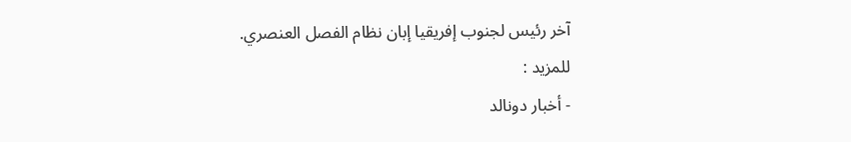آخر رئيس لجنوب إفريقيا إبان نظام الفصل العنصري.
للمزيد :
- أخبار دونالد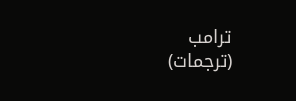ترامب
(ترجمات)